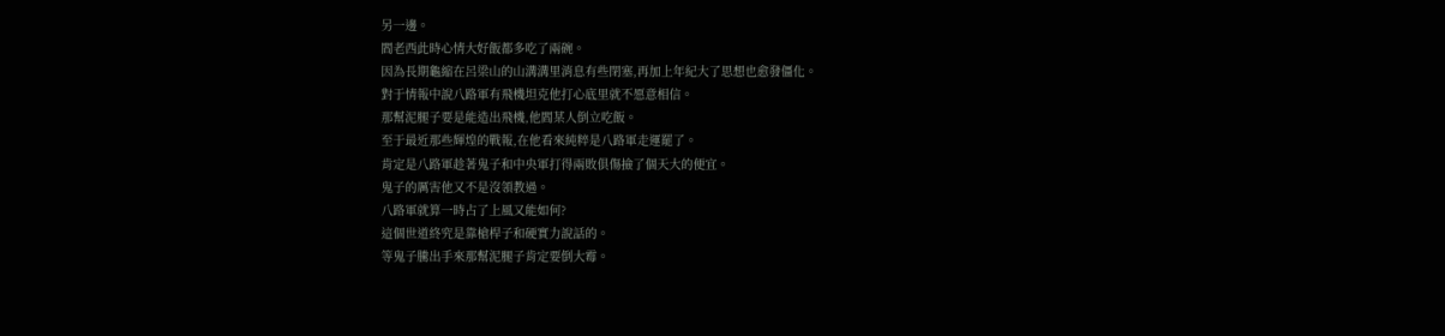另一邊。
閻老西此時心情大好飯都多吃了兩碗。
因為長期龜縮在呂梁山的山溝溝里消息有些閉塞,再加上年紀大了思想也愈發僵化。
對于情報中說八路軍有飛機坦克他打心底里就不愿意相信。
那幫泥腿子要是能造出飛機,他閻某人倒立吃飯。
至于最近那些輝煌的戰報,在他看來純粹是八路軍走運罷了。
肯定是八路軍趁著鬼子和中央軍打得兩敗俱傷撿了個天大的便宜。
鬼子的厲害他又不是沒領教過。
八路軍就算一時占了上風又能如何?
這個世道終究是靠槍桿子和硬實力說話的。
等鬼子騰出手來那幫泥腿子肯定要倒大霉。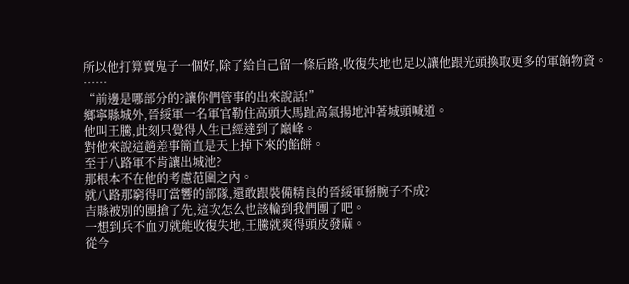所以他打算賣鬼子一個好,除了給自己留一條后路,收復失地也足以讓他跟光頭換取更多的軍餉物資。
……
“前邊是哪部分的?讓你們管事的出來說話!”
鄉寧縣城外,晉綏軍一名軍官勒住高頭大馬趾高氣揚地沖著城頭喊道。
他叫王騰,此刻只覺得人生已經達到了巔峰。
對他來說這趟差事簡直是天上掉下來的餡餅。
至于八路軍不肯讓出城池?
那根本不在他的考慮范圍之內。
就八路那窮得叮當響的部隊,還敢跟裝備精良的晉綏軍掰腕子不成?
吉縣被別的團搶了先,這次怎么也該輪到我們團了吧。
一想到兵不血刃就能收復失地,王騰就爽得頭皮發麻。
從今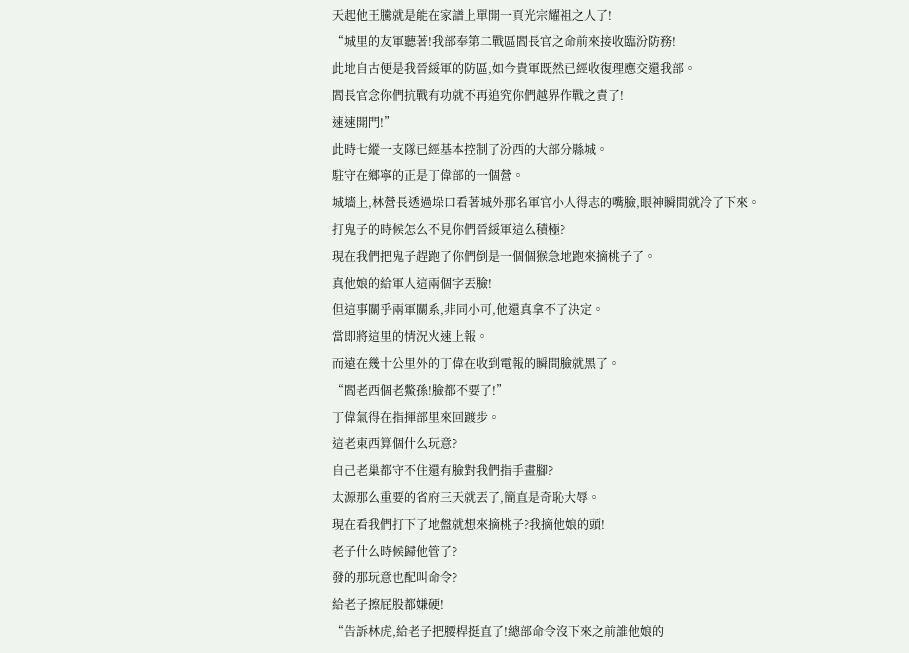天起他王騰就是能在家譜上單開一頁光宗耀祖之人了!
“城里的友軍聽著!我部奉第二戰區閻長官之命前來接收臨汾防務!
此地自古便是我晉綏軍的防區,如今貴軍既然已經收復理應交還我部。
閻長官念你們抗戰有功就不再追究你們越界作戰之責了!
速速開門!”
此時七縱一支隊已經基本控制了汾西的大部分縣城。
駐守在鄉寧的正是丁偉部的一個營。
城墻上,林營長透過垛口看著城外那名軍官小人得志的嘴臉,眼神瞬間就冷了下來。
打鬼子的時候怎么不見你們晉綏軍這么積極?
現在我們把鬼子趕跑了你們倒是一個個猴急地跑來摘桃子了。
真他娘的給軍人這兩個字丟臉!
但這事關乎兩軍關系,非同小可,他還真拿不了決定。
當即將這里的情況火速上報。
而遠在幾十公里外的丁偉在收到電報的瞬間臉就黑了。
“閻老西個老鱉孫!臉都不要了!”
丁偉氣得在指揮部里來回踱步。
這老東西算個什么玩意?
自己老巢都守不住還有臉對我們指手畫腳?
太源那么重要的省府三天就丟了,簡直是奇恥大辱。
現在看我們打下了地盤就想來摘桃子?我摘他娘的頭!
老子什么時候歸他管了?
發的那玩意也配叫命令?
給老子擦屁股都嫌硬!
“告訴林虎,給老子把腰桿挺直了!總部命令沒下來之前誰他娘的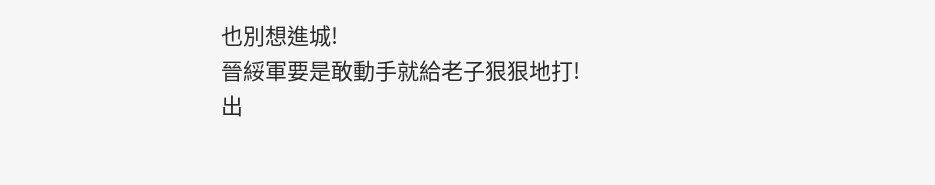也別想進城!
晉綏軍要是敢動手就給老子狠狠地打!
出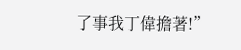了事我丁偉擔著!”